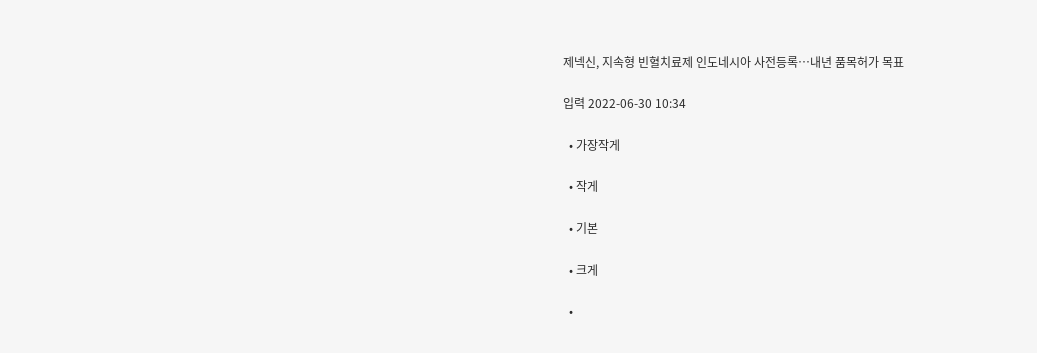제넥신, 지속형 빈혈치료제 인도네시아 사전등록…내년 품목허가 목표

입력 2022-06-30 10:34

  • 가장작게

  • 작게

  • 기본

  • 크게

  •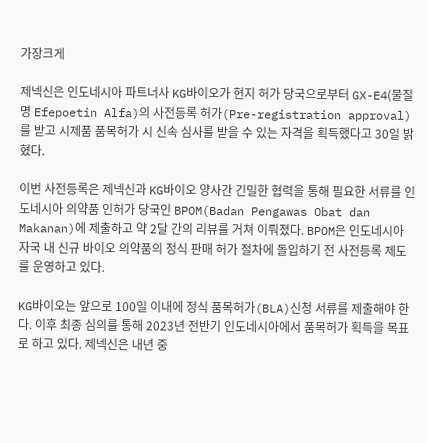가장크게

제넥신은 인도네시아 파트너사 KG바이오가 현지 허가 당국으로부터 GX-E4(물질명 Efepoetin Alfa)의 사전등록 허가(Pre-registration approval) 를 받고 시제품 품목허가 시 신속 심사를 받을 수 있는 자격을 획득했다고 30일 밝혔다.

이번 사전등록은 제넥신과 KG바이오 양사간 긴밀한 협력을 통해 필요한 서류를 인도네시아 의약품 인허가 당국인 BPOM(Badan Pengawas Obat dan Makanan)에 제출하고 약 2달 간의 리뷰를 거쳐 이뤄졌다. BPOM은 인도네시아 자국 내 신규 바이오 의약품의 정식 판매 허가 절차에 돌입하기 전 사전등록 제도를 운영하고 있다.

KG바이오는 앞으로 100일 이내에 정식 품목허가(BLA)신청 서류를 제출해야 한다. 이후 최종 심의를 통해 2023년 전반기 인도네시아에서 품목허가 획득을 목표로 하고 있다. 제넥신은 내년 중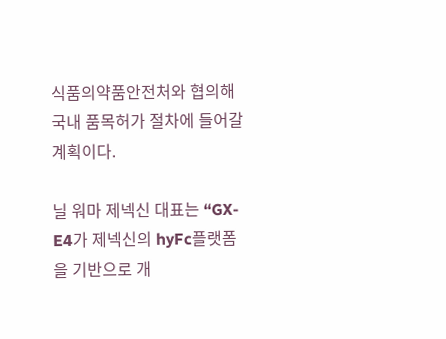식품의약품안전처와 협의해 국내 품목허가 절차에 들어갈 계획이다.

닐 워마 제넥신 대표는 “GX-E4가 제넥신의 hyFc플랫폼을 기반으로 개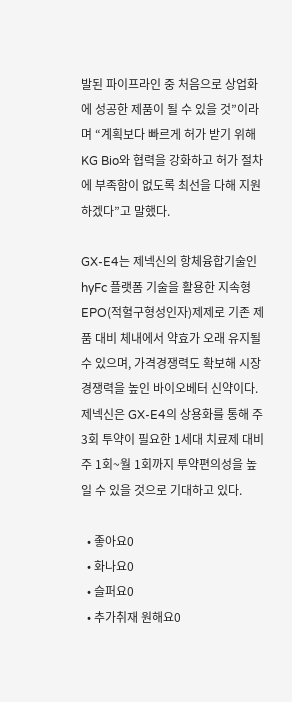발된 파이프라인 중 처음으로 상업화에 성공한 제품이 될 수 있을 것”이라며 “계획보다 빠르게 허가 받기 위해 KG Bio와 협력을 강화하고 허가 절차에 부족함이 없도록 최선을 다해 지원하겠다”고 말했다.

GX-E4는 제넥신의 항체융합기술인 hyFc 플랫폼 기술을 활용한 지속형 EPO(적혈구형성인자)제제로 기존 제품 대비 체내에서 약효가 오래 유지될 수 있으며, 가격경쟁력도 확보해 시장 경쟁력을 높인 바이오베터 신약이다. 제넥신은 GX-E4의 상용화를 통해 주 3회 투약이 필요한 1세대 치료제 대비 주 1회~월 1회까지 투약편의성을 높일 수 있을 것으로 기대하고 있다.

  • 좋아요0
  • 화나요0
  • 슬퍼요0
  • 추가취재 원해요0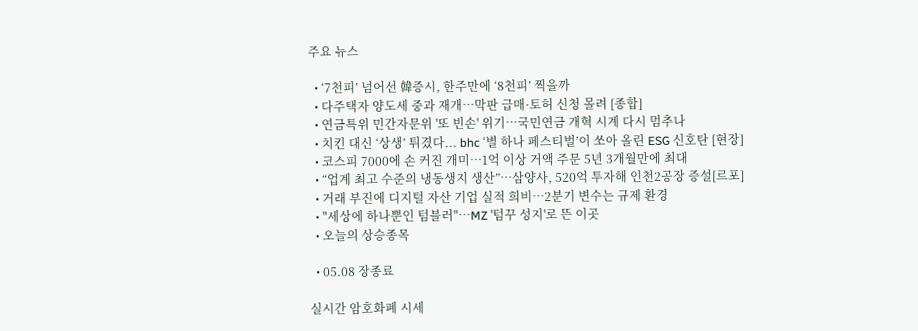주요 뉴스

  • ‘7천피’ 넘어선 韓증시, 한주만에 ‘8천피’ 찍을까
  • 다주택자 양도세 중과 재개⋯막판 급매·토허 신청 몰려 [종합]
  • 연금특위 민간자문위 '또 빈손' 위기⋯국민연금 개혁 시계 다시 멈추나
  • 치킨 대신 ‘상생’ 튀겼다... bhc ‘별 하나 페스티벌’이 쏘아 올린 ESG 신호탄 [현장]
  • 코스피 7000에 손 커진 개미…1억 이상 거액 주문 5년 3개월만에 최대
  • “업계 최고 수준의 냉동생지 생산”…삼양사, 520억 투자해 인천2공장 증설[르포]
  • 거래 부진에 디지털 자산 기업 실적 희비…2분기 변수는 규제 환경
  • "세상에 하나뿐인 텀블러"…MZ '텀꾸 성지'로 뜬 이곳
  • 오늘의 상승종목

  • 05.08 장종료

실시간 암호화폐 시세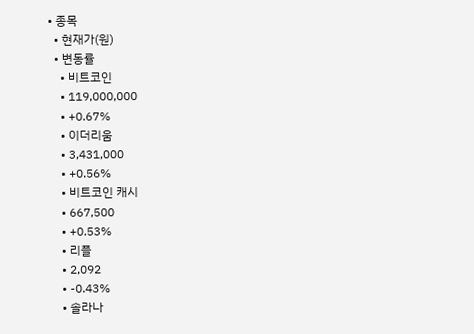• 종목
  • 현재가(원)
  • 변동률
    • 비트코인
    • 119,000,000
    • +0.67%
    • 이더리움
    • 3,431,000
    • +0.56%
    • 비트코인 캐시
    • 667,500
    • +0.53%
    • 리플
    • 2,092
    • -0.43%
    • 솔라나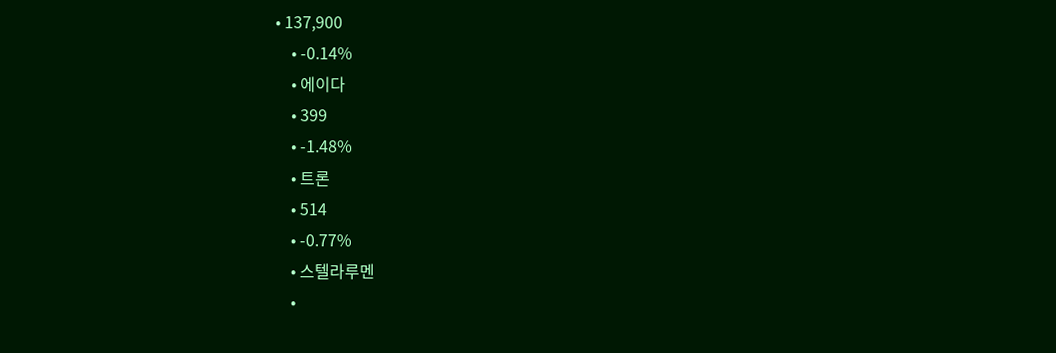• 137,900
    • -0.14%
    • 에이다
    • 399
    • -1.48%
    • 트론
    • 514
    • -0.77%
    • 스텔라루멘
    •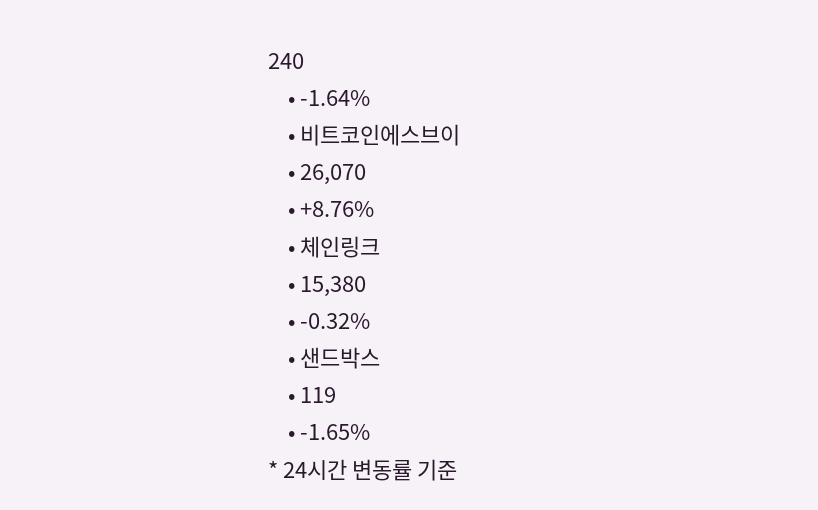240
    • -1.64%
    • 비트코인에스브이
    • 26,070
    • +8.76%
    • 체인링크
    • 15,380
    • -0.32%
    • 샌드박스
    • 119
    • -1.65%
* 24시간 변동률 기준